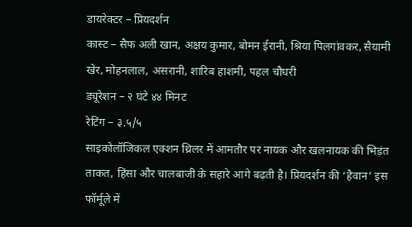डायरेक्टर – प्रियदर्शन
कास्ट – सैफ अली खान, अक्षय कुमार, बोमन ईरानी, श्रिया पिलगांवकर, सैयामी खेर, मोहनलाल, असरानी, शारिब हाशमी, पहल चौधरी
ड्यूरेशन – २ घंटे ४४ मिनट
रेटिंग – ३.५/५
साइकोलॉजिकल एक्शन थ्रिलर में आमतौर पर नायक और खलनायक की भिड़ंत ताकत, हिंसा और चालबाजी के सहारे आगे बढ़ती है। प्रियदर्शन की ‘हैवान’ इस फॉर्मूले में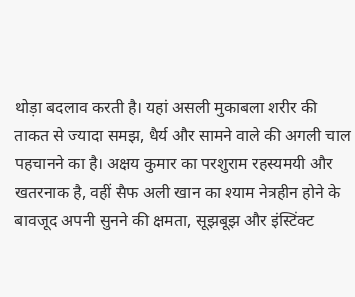थोड़ा बदलाव करती है। यहां असली मुकाबला शरीर की ताकत से ज्यादा समझ, धैर्य और सामने वाले की अगली चाल पहचानने का है। अक्षय कुमार का परशुराम रहस्यमयी और खतरनाक है, वहीं सैफ अली खान का श्याम नेत्रहीन होने के बावजूद अपनी सुनने की क्षमता, सूझबूझ और इंस्टिंक्ट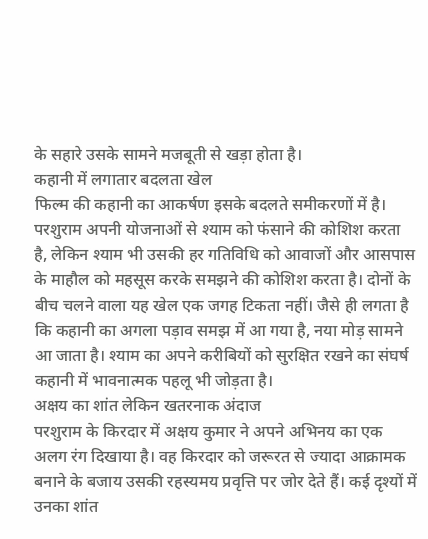के सहारे उसके सामने मजबूती से खड़ा होता है।
कहानी में लगातार बदलता खेल
फिल्म की कहानी का आकर्षण इसके बदलते समीकरणों में है। परशुराम अपनी योजनाओं से श्याम को फंसाने की कोशिश करता है, लेकिन श्याम भी उसकी हर गतिविधि को आवाजों और आसपास के माहौल को महसूस करके समझने की कोशिश करता है। दोनों के बीच चलने वाला यह खेल एक जगह टिकता नहीं। जैसे ही लगता है कि कहानी का अगला पड़ाव समझ में आ गया है, नया मोड़ सामने आ जाता है। श्याम का अपने करीबियों को सुरक्षित रखने का संघर्ष कहानी में भावनात्मक पहलू भी जोड़ता है।
अक्षय का शांत लेकिन खतरनाक अंदाज
परशुराम के किरदार में अक्षय कुमार ने अपने अभिनय का एक अलग रंग दिखाया है। वह किरदार को जरूरत से ज्यादा आक्रामक बनाने के बजाय उसकी रहस्यमय प्रवृत्ति पर जोर देते हैं। कई दृश्यों में उनका शांत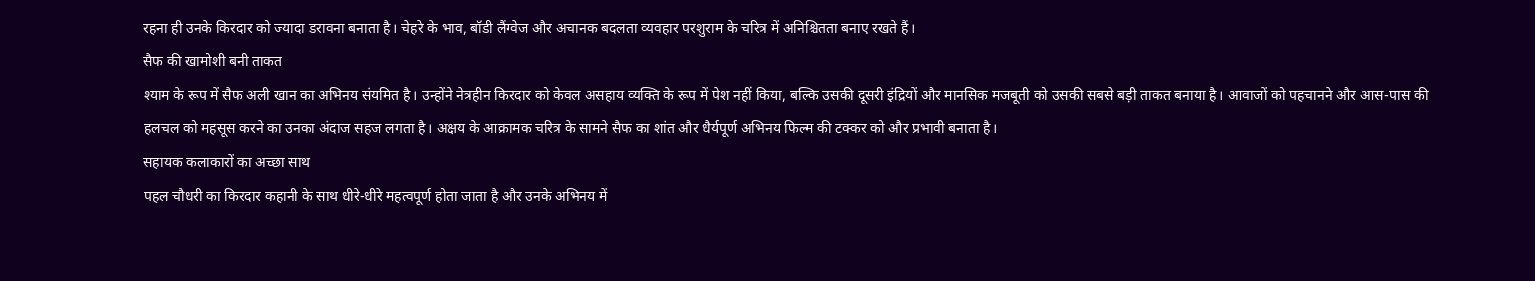रहना ही उनके किरदार को ज्यादा डरावना बनाता है। चेहरे के भाव, बॉडी लैंग्वेज और अचानक बदलता व्यवहार परशुराम के चरित्र में अनिश्चितता बनाए रखते हैं।
सैफ की खामोशी बनी ताकत
श्याम के रूप में सैफ अली खान का अभिनय संयमित है। उन्होंने नेत्रहीन किरदार को केवल असहाय व्यक्ति के रूप में पेश नहीं किया, बल्कि उसकी दूसरी इंद्रियों और मानसिक मजबूती को उसकी सबसे बड़ी ताकत बनाया है। आवाजों को पहचानने और आस-पास की हलचल को महसूस करने का उनका अंदाज सहज लगता है। अक्षय के आक्रामक चरित्र के सामने सैफ का शांत और धैर्यपूर्ण अभिनय फिल्म की टक्कर को और प्रभावी बनाता है।
सहायक कलाकारों का अच्छा साथ
पहल चौधरी का किरदार कहानी के साथ धीरे-धीरे महत्वपूर्ण होता जाता है और उनके अभिनय में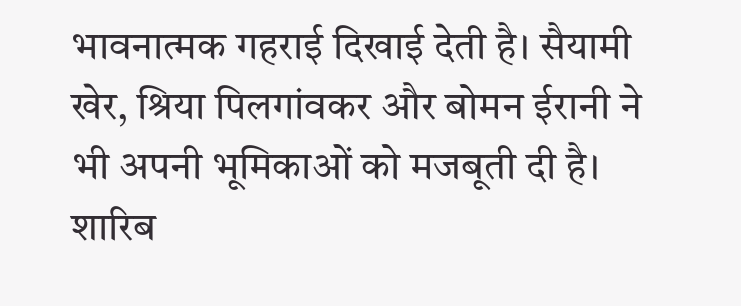भावनात्मक गहराई दिखाई देती है। सैयामी खेर, श्रिया पिलगांवकर और बोमन ईरानी ने भी अपनी भूमिकाओं को मजबूती दी है। शारिब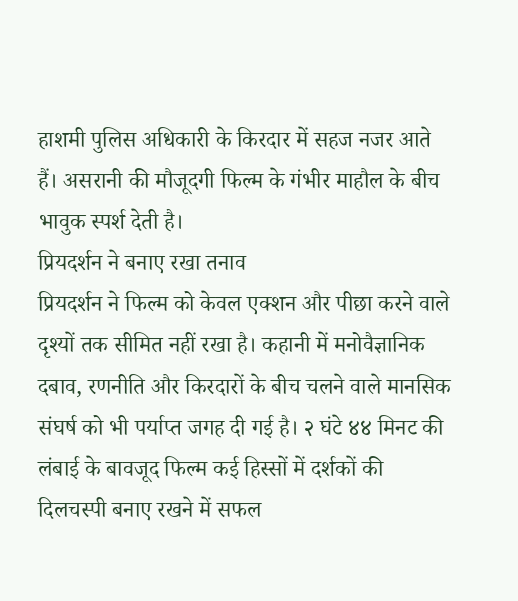हाशमी पुलिस अधिकारी के किरदार में सहज नजर आते हैं। असरानी की मौजूदगी फिल्म के गंभीर माहौल के बीच भावुक स्पर्श देती है।
प्रियदर्शन ने बनाए रखा तनाव
प्रियदर्शन ने फिल्म को केवल एक्शन और पीछा करने वाले दृश्यों तक सीमित नहीं रखा है। कहानी में मनोवैज्ञानिक दबाव, रणनीति और किरदारों के बीच चलने वाले मानसिक संघर्ष को भी पर्याप्त जगह दी गई है। २ घंटे ४४ मिनट की लंबाई के बावजूद फिल्म कई हिस्सों में दर्शकों की दिलचस्पी बनाए रखने में सफल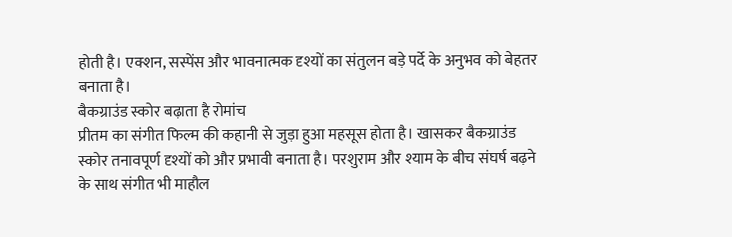होती है। एक्शन, सस्पेंस और भावनात्मक दृश्यों का संतुलन बड़े पर्दे के अनुभव को बेहतर बनाता है।
बैकग्राउंड स्कोर बढ़ाता है रोमांच
प्रीतम का संगीत फिल्म की कहानी से जुड़ा हुआ महसूस होता है। खासकर बैकग्राउंड स्कोर तनावपूर्ण दृश्यों को और प्रभावी बनाता है। परशुराम और श्याम के बीच संघर्ष बढ़ने के साथ संगीत भी माहौल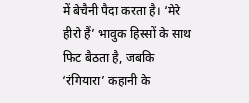में बेचैनी पैदा करता है। ‘मेरे हीरो हैं’ भावुक हिस्सों के साथ फिट बैठता है, जबकि ‘रंगियारा’ कहानी के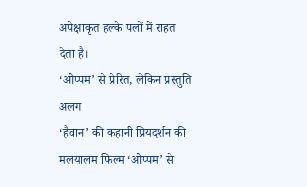अपेक्षाकृत हल्के पलों में राहत देता है।
‘ओप्पम’ से प्रेरित, लेकिन प्रस्तुति अलग
‘हैवान’ की कहानी प्रियदर्शन की मलयालम फिल्म ‘ओप्पम’ से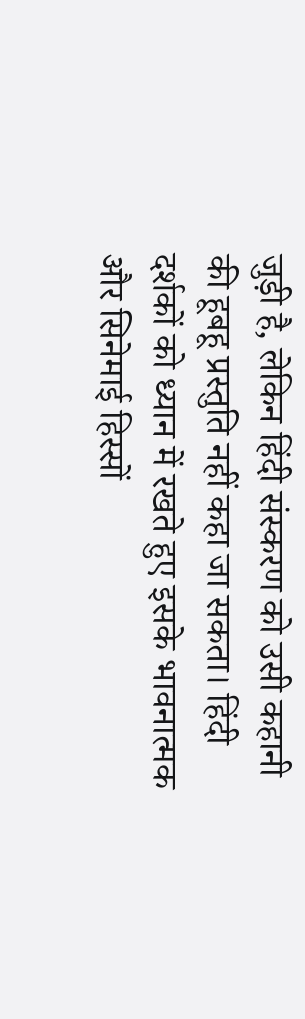जुड़ी है, लेकिन हिंदी संस्करण को उसी कहानी की हूबहू प्रस्तुति नहीं कहा जा सकता। हिंदी दर्शकों को ध्यान में रखते हुए इसके भावनात्मक और सिनेमाई हिस्सों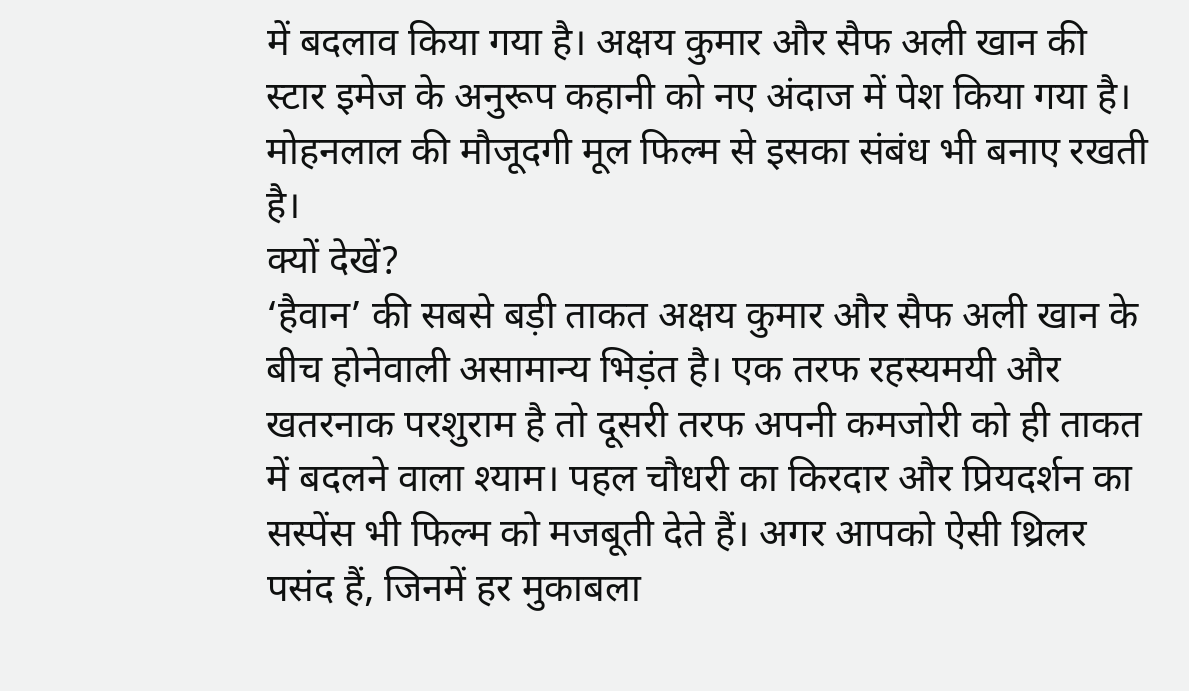में बदलाव किया गया है। अक्षय कुमार और सैफ अली खान की स्टार इमेज के अनुरूप कहानी को नए अंदाज में पेश किया गया है। मोहनलाल की मौजूदगी मूल फिल्म से इसका संबंध भी बनाए रखती है।
क्यों देखें?
‘हैवान’ की सबसे बड़ी ताकत अक्षय कुमार और सैफ अली खान के बीच होनेवाली असामान्य भिड़ंत है। एक तरफ रहस्यमयी और खतरनाक परशुराम है तो दूसरी तरफ अपनी कमजोरी को ही ताकत में बदलने वाला श्याम। पहल चौधरी का किरदार और प्रियदर्शन का सस्पेंस भी फिल्म को मजबूती देते हैं। अगर आपको ऐसी थ्रिलर पसंद हैं, जिनमें हर मुकाबला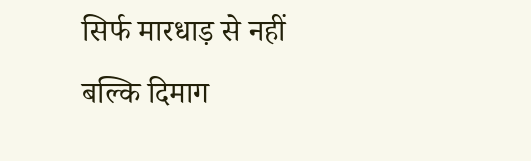सिर्फ मारधाड़ से नहीं बल्कि दिमाग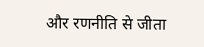और रणनीति से जीता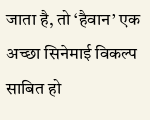जाता है, तो ‘हैवान’ एक अच्छा सिनेमाई विकल्प साबित हो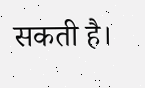सकती है।